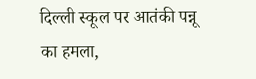दिल्ली स्कूल पर आतंकी पन्नू का हमला,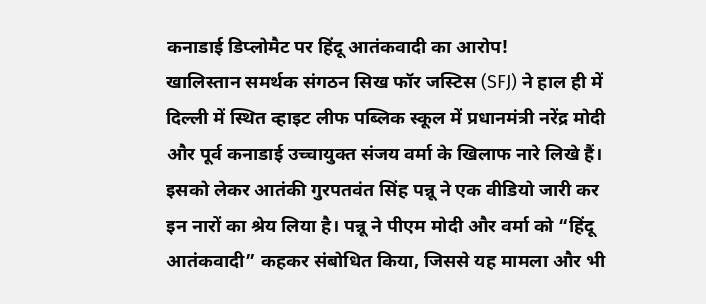कनाडाई डिप्लोमैट पर हिंदू आतंकवादी का आरोप!
खालिस्तान समर्थक संगठन सिख फॉर जस्टिस (SFJ) ने हाल ही में दिल्ली में स्थित व्हाइट लीफ पब्लिक स्कूल में प्रधानमंत्री नरेंद्र मोदी और पूर्व कनाडाई उच्चायुक्त संजय वर्मा के खिलाफ नारे लिखे हैं। इसको लेकर आतंकी गुरपतवंत सिंह पन्नू ने एक वीडियो जारी कर इन नारों का श्रेय लिया है। पन्नू ने पीएम मोदी और वर्मा को “हिंदू आतंकवादी” कहकर संबोधित किया, जिससे यह मामला और भी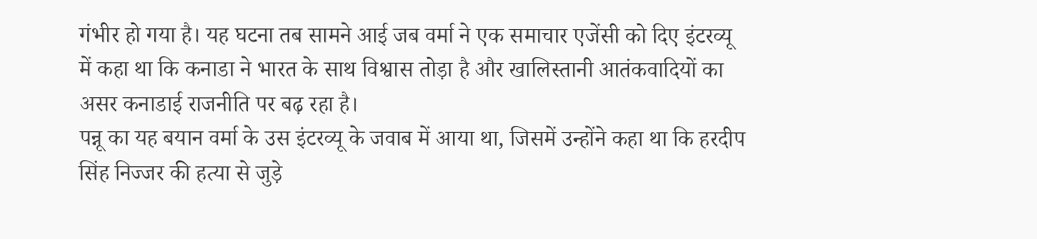गंभीर हो गया है। यह घटना तब सामने आई जब वर्मा ने एक समाचार एजेंसी को दिए इंटरव्यू में कहा था कि कनाडा ने भारत के साथ विश्वास तोड़ा है और खालिस्तानी आतंकवादियों का असर कनाडाई राजनीति पर बढ़ रहा है।
पन्नू का यह बयान वर्मा के उस इंटरव्यू के जवाब में आया था, जिसमें उन्होंने कहा था कि हरदीप सिंह निज्जर की हत्या से जुड़े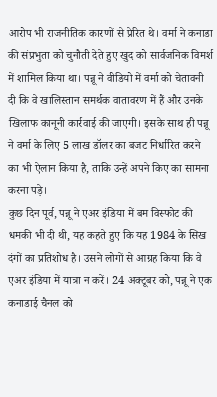आरोप भी राजनीतिक कारणों से प्रेरित थे। वर्मा ने कनाडा की संप्रभुता को चुनौती देते हुए खुद को सार्वजनिक विमर्श में शामिल किया था। पन्नू ने वीडियो में वर्मा को चेतावनी दी कि वे खालिस्तान समर्थक वातावरण में हैं और उनके खिलाफ कानूनी कार्रवाई की जाएगी। इसके साथ ही पन्नू ने वर्मा के लिए 5 लाख डॉलर का बजट निर्धारित करने का भी ऐलान किया है, ताकि उन्हें अपने किए का सामना करना पड़े।
कुछ दिन पूर्व, पन्नू ने एअर इंडिया में बम विस्फोट की धमकी भी दी थी, यह कहते हुए कि यह 1984 के सिख दंगों का प्रतिशोध है। उसने लोगों से आग्रह किया कि वे एअर इंडिया में यात्रा न करें। 24 अक्टूबर को, पन्नू ने एक कनाडाई चैनल को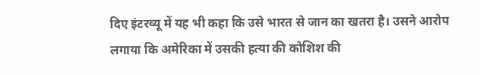दिए इंटरव्यू में यह भी कहा कि उसे भारत से जान का खतरा है। उसने आरोप लगाया कि अमेरिका में उसकी हत्या की कोशिश की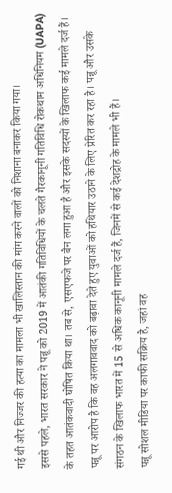गई थी और निज्जर की हत्या का मामला भी खालिस्तान की मांग करने वालों को निशाना बनाकर किया गया।
इससे पहले, भारत सरकार ने पन्नू को 2019 में आतंकी गतिविधियों के चलते गैरकानूनी गतिविधि रोकथाम अधिनियम (UAPA) के तहत आतंकवादी घोषित किया था। तब से, एसएफजे पर बैन लगा हुआ है और इसके सदस्यों के खिलाफ कई मामले दर्ज हैं। पन्नू पर आरोप है कि वह अलगाववाद को बढ़ावा देते हुए युवाओं को हथियार उठाने के लिए प्रेरित कर रहा है। पन्नू और उसके संगठन के खिलाफ भारत में 15 से अधिक कानूनी मामले दर्ज हैं, जिनमें से कई देशद्रोह के मामले भी हैं।
पन्नू सोशल मीडिया पर काफी सक्रिय है, जहां वह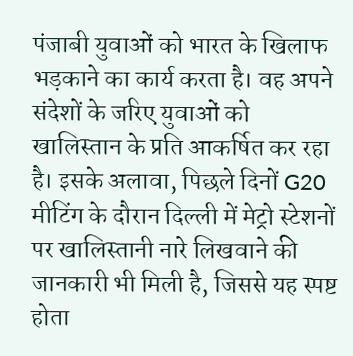पंजाबी युवाओं को भारत के खिलाफ भड़काने का कार्य करता है। वह अपने संदेशों के जरिए युवाओं को खालिस्तान के प्रति आकर्षित कर रहा है। इसके अलावा, पिछले दिनों G20 मीटिंग के दौरान दिल्ली में मेट्रो स्टेशनों पर खालिस्तानी नारे लिखवाने की जानकारी भी मिली है, जिससे यह स्पष्ट होता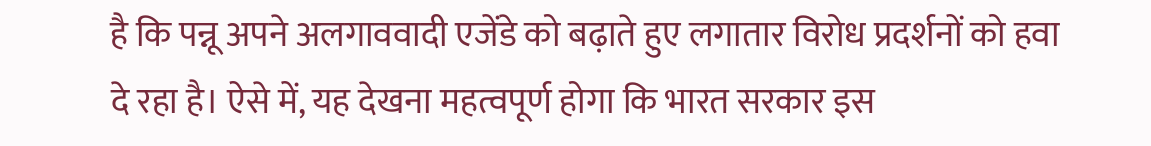है कि पन्नू अपने अलगाववादी एजेंडे को बढ़ाते हुए लगातार विरोध प्रदर्शनों को हवा दे रहा है। ऐसे में, यह देखना महत्वपूर्ण होगा कि भारत सरकार इस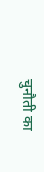चुनौती का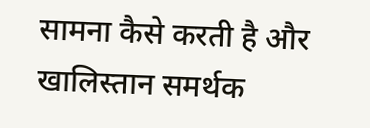सामना कैसे करती है और खालिस्तान समर्थक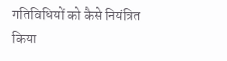गतिविधियों को कैसे नियंत्रित किया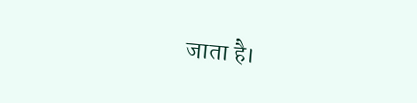जाता है।